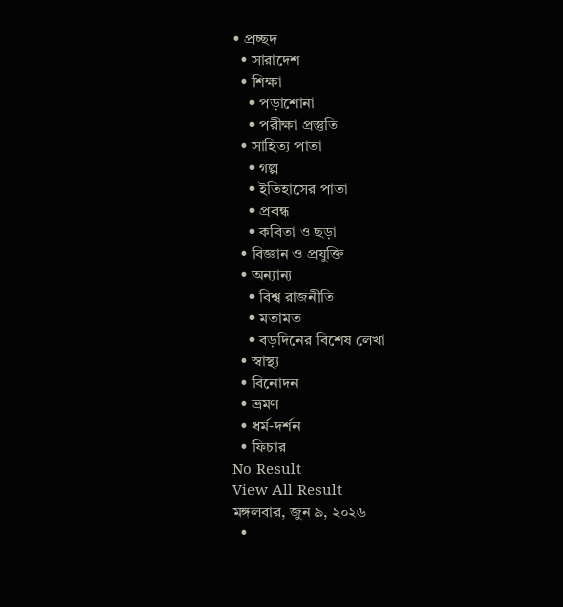• প্রচ্ছদ
  • সারাদেশ
  • শিক্ষা
    • পড়াশোনা
    • পরীক্ষা প্রস্তুতি
  • সাহিত্য পাতা
    • গল্প
    • ইতিহাসের পাতা
    • প্রবন্ধ
    • কবিতা ও ছড়া
  • বিজ্ঞান ও প্রযুক্তি
  • অন্যান্য
    • বিশ্ব রাজনীতি
    • মতামত
    • বড়দিনের বিশেষ লেখা
  • স্বাস্থ্য
  • বিনোদন
  • ভ্রমণ
  • ধর্ম-দর্শন
  • ফিচার
No Result
View All Result
মঙ্গলবার, জুন ৯, ২০২৬
  •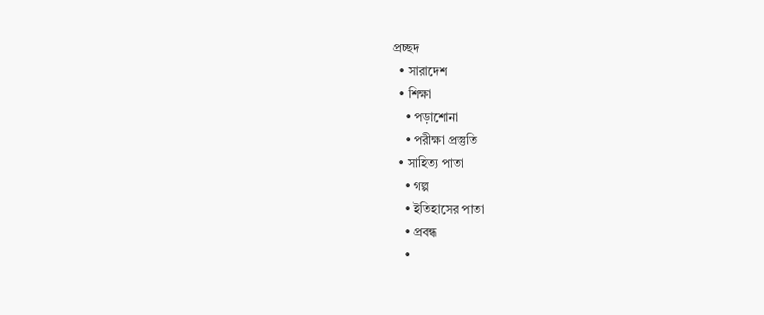প্রচ্ছদ
  • সারাদেশ
  • শিক্ষা
    • পড়াশোনা
    • পরীক্ষা প্রস্তুতি
  • সাহিত্য পাতা
    • গল্প
    • ইতিহাসের পাতা
    • প্রবন্ধ
    •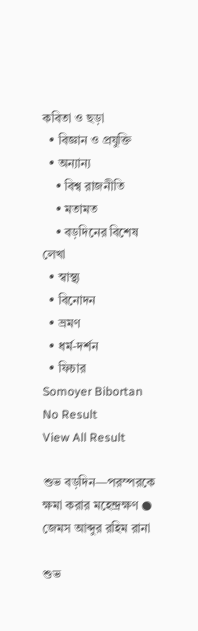কবিতা ও ছড়া
  • বিজ্ঞান ও প্রযুক্তি
  • অন্যান্য
    • বিশ্ব রাজনীতি
    • মতামত
    • বড়দিনের বিশেষ লেখা
  • স্বাস্থ্য
  • বিনোদন
  • ভ্রমণ
  • ধর্ম-দর্শন
  • ফিচার
Somoyer Bibortan
No Result
View All Result

শুভ বড়দিন—পরস্পরকে ক্ষমা করার মহেন্দ্রক্ষণ ● জেমস আব্দুর রহিম রানা

শুভ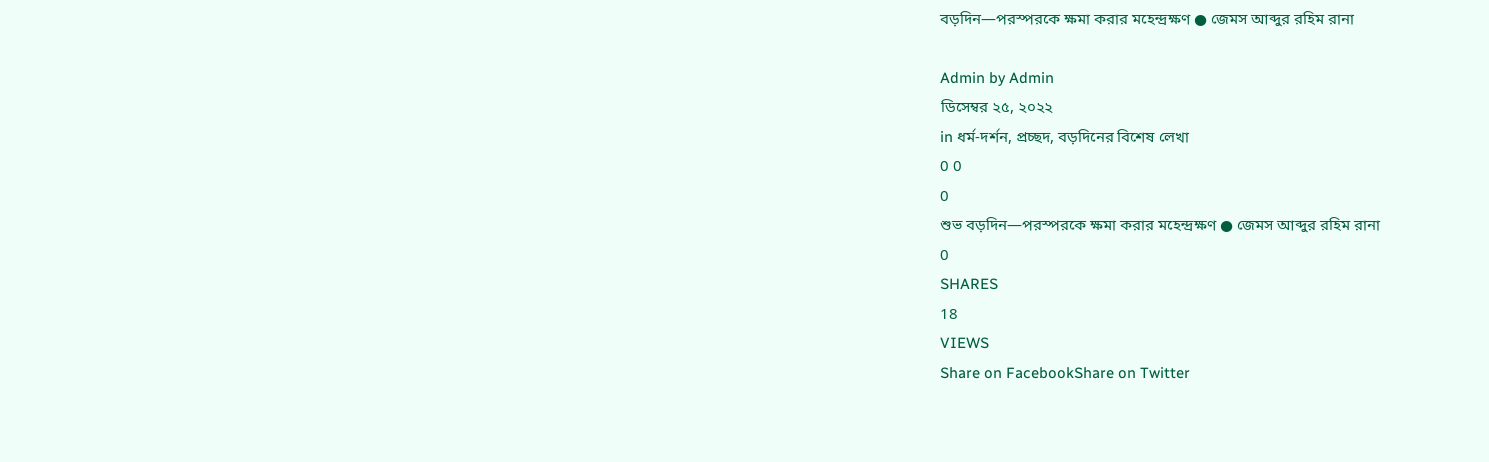বড়দিন—পরস্পরকে ক্ষমা করার মহেন্দ্রক্ষণ ● জেমস আব্দুর রহিম রানা

Admin by Admin
ডিসেম্বর ২৫, ২০২২
in ধর্ম-দর্শন, প্রচ্ছদ, বড়দিনের বিশেষ লেখা
0 0
0
শুভ বড়দিন—পরস্পরকে ক্ষমা করার মহেন্দ্রক্ষণ ● জেমস আব্দুর রহিম রানা
0
SHARES
18
VIEWS
Share on FacebookShare on Twitter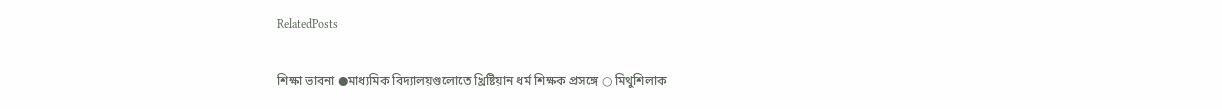RelatedPosts

শিক্ষা ভাবনা ●মাধ্যমিক বিদ্যালয়গুলোতে খ্রিষ্টিয়ান ধর্ম শিক্ষক প্রসঙ্গে ○ মিথুশিলাক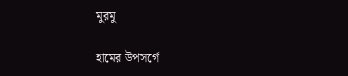মুরমু

হামের উপসর্গে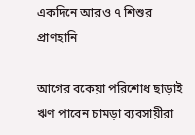একদিনে আরও ৭ শিশুর প্রাণহানি

আগের বকেয়া পরিশোধ ছাড়াই ঋণ পাবেন চামড়া ব্যবসায়ীরা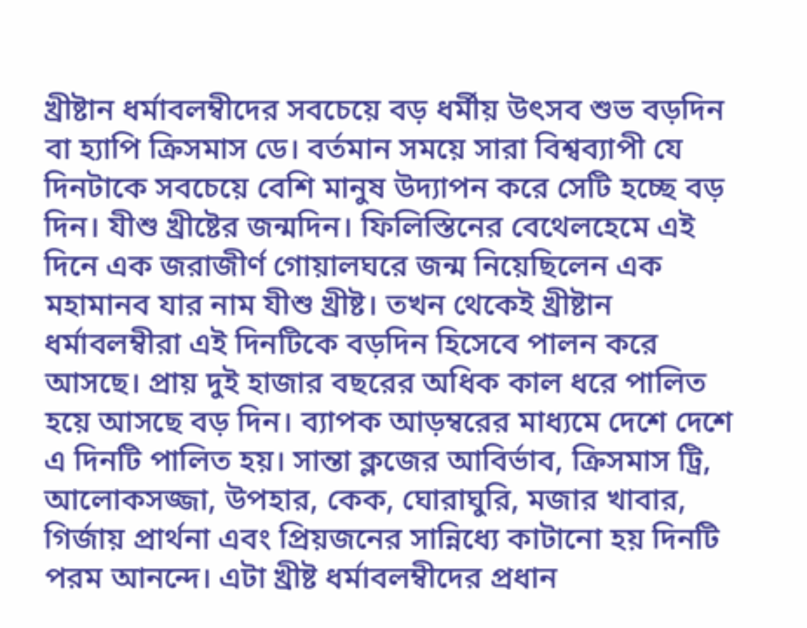খ্রীষ্টান ধর্মাবলম্বীদের সবচেয়ে বড় ধর্মীয় উৎসব শুভ বড়দিন বা হ্যাপি ক্রিসমাস ডে। বর্তমান সময়ে সারা বিশ্বব্যাপী যে দিনটাকে সবচেয়ে বেশি মানুষ উদ্যাপন করে সেটি হচ্ছে বড় দিন। যীশু খ্রীষ্টের জন্মদিন। ফিলিস্তিনের বেথেলহেমে এই দিনে এক জরাজীর্ণ গোয়ালঘরে জন্ম নিয়েছিলেন এক মহামানব যার নাম যীশু খ্রীষ্ট। তখন থেকেই খ্রীষ্টান ধর্মাবলম্বীরা এই দিনটিকে বড়দিন হিসেবে পালন করে আসছে। প্রায় দুই হাজার বছরের অধিক কাল ধরে পালিত হয়ে আসছে বড় দিন। ব্যাপক আড়ম্বরের মাধ্যমে দেশে দেশে এ দিনটি পালিত হয়। সান্তা ক্লজের আবির্ভাব, ক্রিসমাস ট্রি, আলোকসজ্জা, উপহার, কেক, ঘোরাঘুরি, মজার খাবার, গির্জায় প্রার্থনা এবং প্রিয়জনের সান্নিধ্যে কাটানো হয় দিনটি পরম আনন্দে। এটা খ্রীষ্ট ধর্মাবলম্বীদের প্রধান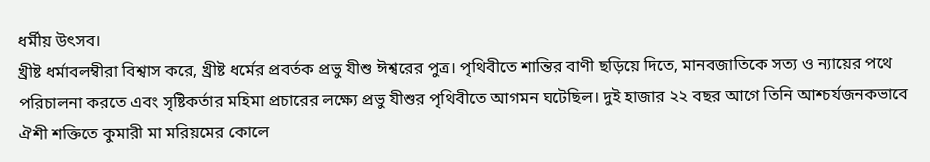ধর্মীয় উৎসব।
খ্রীষ্ট ধর্মাবলম্বীরা বিশ্বাস করে, খ্রীষ্ট ধর্মের প্রবর্তক প্রভু যীশু ঈশ্বরের পুত্র। পৃথিবীতে শান্তির বাণী ছড়িয়ে দিতে, মানবজাতিকে সত্য ও ন্যায়ের পথে পরিচালনা করতে এবং সৃষ্টিকর্তার মহিমা প্রচারের লক্ষ্যে প্রভু যীশুর পৃথিবীতে আগমন ঘটেছিল। দুই হাজার ২২ বছর আগে তিনি আশ্চর্যজনকভাবে ঐশী শক্তিতে কুমারী মা মরিয়মের কোলে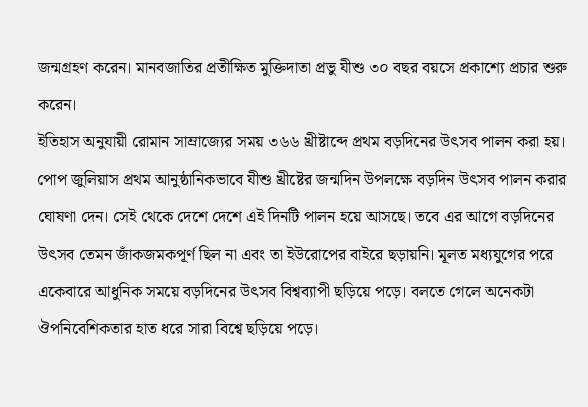জন্মগ্রহণ করেন। মানবজাতির প্রতীক্ষিত মুক্তিদাতা প্রভু যীশু ৩০ বছর বয়সে প্রকাশ্যে প্রচার শুরু করেন।
ইতিহাস অনুযায়ী রোমান সাম্রাজ্যের সময় ৩৬৬ খ্রীষ্টাব্দে প্রথম বড়দিনের উৎসব পালন করা হয়। পোপ জুলিয়াস প্রথম আনুষ্ঠানিকভাবে যীশু খ্রীষ্টের জন্মদিন উপলক্ষে বড়দিন উৎসব পালন করার ঘোষণা দেন। সেই থেকে দেশে দেশে এই দিনটি পালন হয়ে আসছে। তবে এর আগে বড়দিনের উৎসব তেমন জাঁকজমকপূর্ণ ছিল না এবং তা ইউরোপের বাইরে ছড়ায়নি। মূলত মধ্যযুগের পরে একেবারে আধুনিক সময়ে বড়দিনের উৎসব বিশ্বব্যাপী ছড়িয়ে পড়ে। বলতে গেলে অনেকটা ঔপনিবেশিকতার হাত ধরে সারা বিশ্বে ছড়িয়ে পড়ে।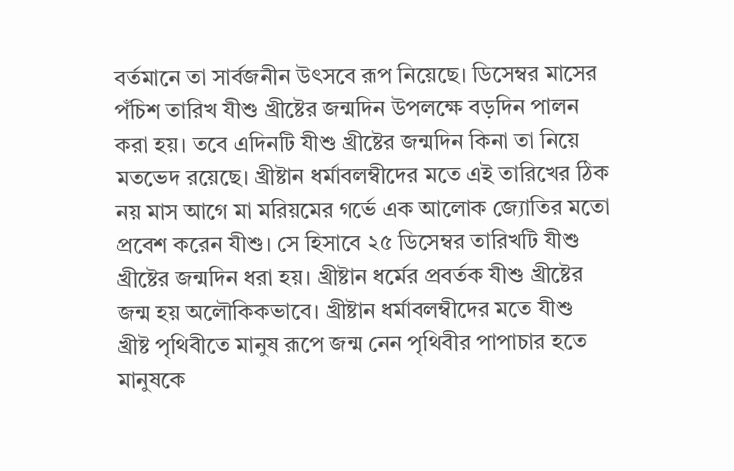বর্তমানে তা সার্বজনীন উৎসবে রূপ নিয়েছে। ডিসেম্বর মাসের পঁচিশ তারিখ যীশু খ্রীষ্টের জন্মদিন উপলক্ষে বড়দিন পালন করা হয়। তবে এদিনটি যীশু খ্রীষ্টের জন্মদিন কিনা তা নিয়ে মতভেদ রয়েছে। খ্রীষ্টান ধর্মাবলম্বীদের মতে এই তারিখের ঠিক নয় মাস আগে মা মরিয়মের গর্ভে এক আলোক জ্যোতির মতো প্রবেশ করেন যীশু। সে হিসাবে ২৫ ডিসেম্বর তারিখটি যীশু খ্রীষ্টের জন্মদিন ধরা হয়। খ্রীষ্টান ধর্মের প্রবর্তক যীশু খ্রীষ্টের জন্ম হয় অলৌকিকভাবে। খ্রীষ্টান ধর্মাবলম্বীদের মতে যীশু খ্রীষ্ট পৃথিবীতে মানুষ রূপে জন্ম নেন পৃথিবীর পাপাচার হতে মানুষকে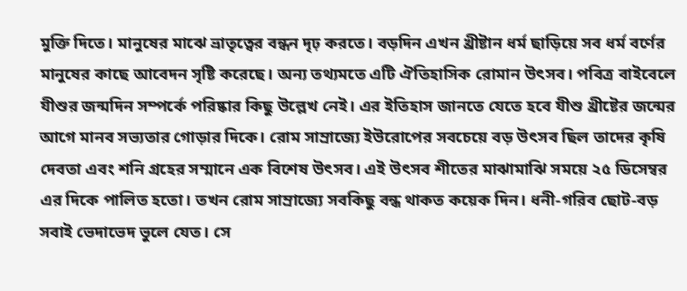মুক্তি দিতে। মানুষের মাঝে ভ্রাতৃত্বের বন্ধন দৃঢ় করতে। বড়দিন এখন খ্রীষ্টান ধর্ম ছাড়িয়ে সব ধর্ম বর্ণের মানুষের কাছে আবেদন সৃষ্টি করেছে। অন্য তথ্যমতে এটি ঐতিহাসিক রোমান উৎসব। পবিত্র বাইবেলে যীশুর জন্মদিন সম্পর্কে পরিষ্কার কিছু উল্লেখ নেই। এর ইতিহাস জানতে যেতে হবে যীশু খ্রীষ্টের জন্মের আগে মানব সভ্যতার গোড়ার দিকে। রোম সাম্রাজ্যে ইউরোপের সবচেয়ে বড় উৎসব ছিল তাদের কৃষি দেবতা এবং শনি গ্রহের সম্মানে এক বিশেষ উৎসব। এই উৎসব শীতের মাঝামাঝি সময়ে ২৫ ডিসেম্বর এর দিকে পালিত হতো। তখন রোম সাম্রাজ্যে সবকিছু বন্ধ থাকত কয়েক দিন। ধনী-গরিব ছোট-বড় সবাই ভেদাভেদ ভুলে যেত। সে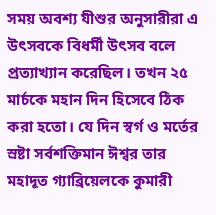সময় অবশ্য যীশুর অনুসারীরা এ উৎসবকে বিধর্মী উৎসব বলে প্রত্যাখ্যান করেছিল। তখন ২৫ মার্চকে মহান দিন হিসেবে ঠিক করা হতো। যে দিন স্বর্গ ও মর্তের স্রষ্টা সর্বশক্তিমান ঈশ্বর তার মহাদূত গ্যাব্রিয়েলকে কুমারী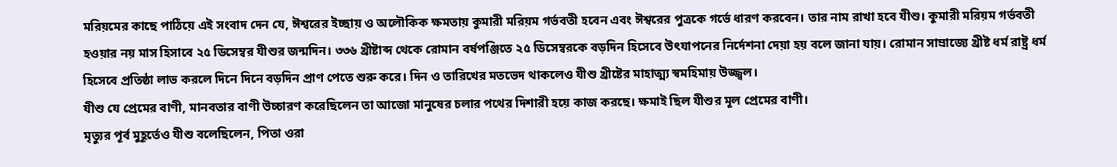মরিয়মের কাছে পাঠিয়ে এই সংবাদ দেন যে, ঈশ্বরের ইচ্ছায় ও অলৌকিক ক্ষমতায় কুমারী মরিয়ম গর্ভবতী হবেন এবং ঈশ্বরের পুত্রকে গর্ভে ধারণ করবেন। তার নাম রাখা হবে যীশু। কুমারী মরিয়ম গর্ভবতী হওয়ার নয় মাস হিসাবে ২৫ ডিসেম্বর যীশুর জন্মদিন। ৩৩৬ খ্রীষ্টাব্দ থেকে রোমান বর্ষপঞ্জিতে ২৫ ডিসেম্বরকে বড়দিন হিসেবে উৎযাপনের নির্দেশনা দেয়া হয় বলে জানা যায়। রোমান সাম্রাজ্যে খ্রীষ্ট ধর্ম রাষ্ট্র ধর্ম হিসেবে প্রতিষ্ঠা লাভ করলে দিনে দিনে বড়দিন প্রাণ পেতে শুরু করে। দিন ও তারিখের মতভেদ থাকলেও যীশু খ্রীষ্টের মাহাত্ম্য স্বমহিমায় উজ্জ্বল।
যীশু যে প্রেমের বাণী, মানবতার বাণী উচ্চারণ করেছিলেন তা আজো মানুষের চলার পথের দিশারী হয়ে কাজ করছে। ক্ষমাই ছিল যীশুর মূল প্রেমের বাণী।
মৃত্যুর পূর্ব মুহূর্তেও যীশু বলেছিলেন, পিতা ওরা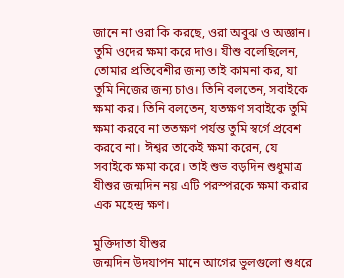জানে না ওরা কি করছে, ওরা অবুঝ ও অজ্ঞান। তুমি ওদের ক্ষমা করে দাও। যীশু বলেছিলেন, তোমার প্রতিবেশীর জন্য তাই কামনা কর, যা তুমি নিজের জন্য চাও। তিনি বলতেন, সবাইকে ক্ষমা কর। তিনি বলতেন, যতক্ষণ সবাইকে তুমি ক্ষমা করবে না ততক্ষণ পর্যন্ত তুমি স্বর্গে প্রবেশ করবে না। ঈশ্বর তাকেই ক্ষমা করেন, যে সবাইকে ক্ষমা করে। তাই শুভ বড়দিন শুধুমাত্র যীশুর জন্মদিন নয় এটি পরস্পরকে ক্ষমা করার এক মহেন্দ্র ক্ষণ।

মুক্তিদাতা যীশুর
জন্মদিন উদযাপন মানে আগের ভুলগুলো শুধরে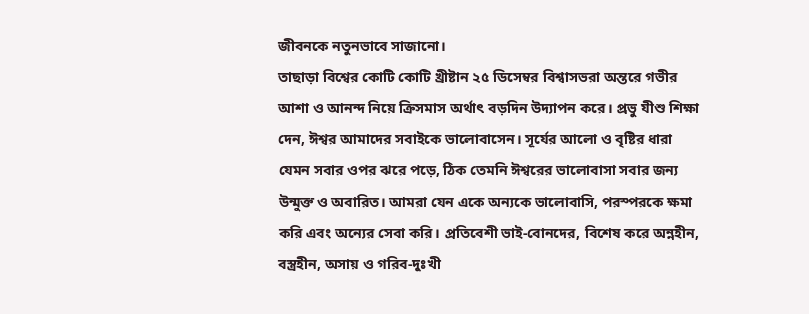জীবনকে নতুনভাবে সাজানো।
তাছাড়া বিশ্বের কোটি কোটি খ্রীষ্টান ২৫ ডিসেম্বর বিশ্বাসভরা অন্তরে গভীর আশা ও আনন্দ নিয়ে ক্রিসমাস অর্থাৎ বড়দিন উদ্যাপন করে। প্রভু যীশু শিক্ষা দেন, ঈশ্বর আমাদের সবাইকে ভালোবাসেন। সূর্যের আলো ও বৃষ্টির ধারা যেমন সবার ওপর ঝরে পড়ে, ঠিক তেমনি ঈশ্বরের ভালোবাসা সবার জন্য উন্মুক্ত ও অবারিত। আমরা যেন একে অন্যকে ভালোবাসি, পরস্পরকে ক্ষমা করি এবং অন্যের সেবা করি। প্রতিবেশী ভাই-বোনদের, বিশেষ করে অন্নহীন, বস্ত্রহীন, অসায় ও গরিব-দুঃখী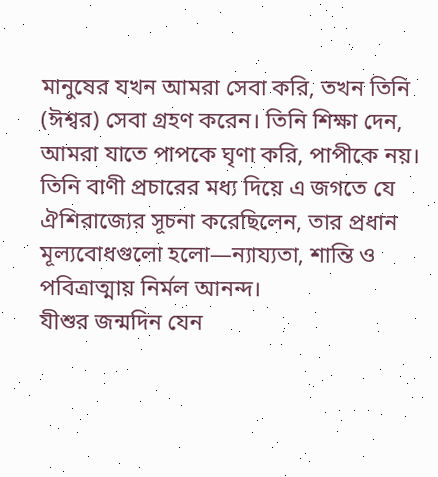মানুষের যখন আমরা সেবা করি, তখন তিনি (ঈশ্বর) সেবা গ্রহণ করেন। তিনি শিক্ষা দেন, আমরা যাতে পাপকে ঘৃণা করি, পাপীকে নয়। তিনি বাণী প্রচারের মধ্য দিয়ে এ জগতে যে ঐশিরাজ্যের সূচনা করেছিলেন, তার প্রধান মূল্যবোধগুলো হলো—ন্যায্যতা, শান্তি ও পবিত্রাত্মায় নির্মল আনন্দ।
যীশুর জন্মদিন যেন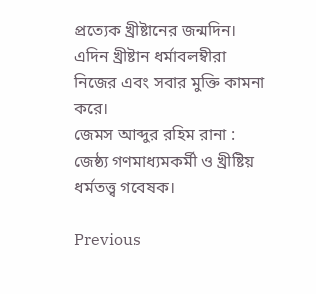প্রত্যেক খ্রীষ্টানের জন্মদিন। এদিন খ্রীষ্টান ধর্মাবলম্বীরা নিজের এবং সবার মুক্তি কামনা করে।
জেমস আব্দুর রহিম রানা : জেষ্ঠ্য গণমাধ্যমকর্মী ও খ্রীষ্টিয় ধর্মতত্ত্ব গবেষক।

Previous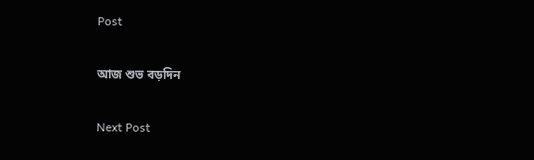Post

আজ শুভ বড়দিন

Next Post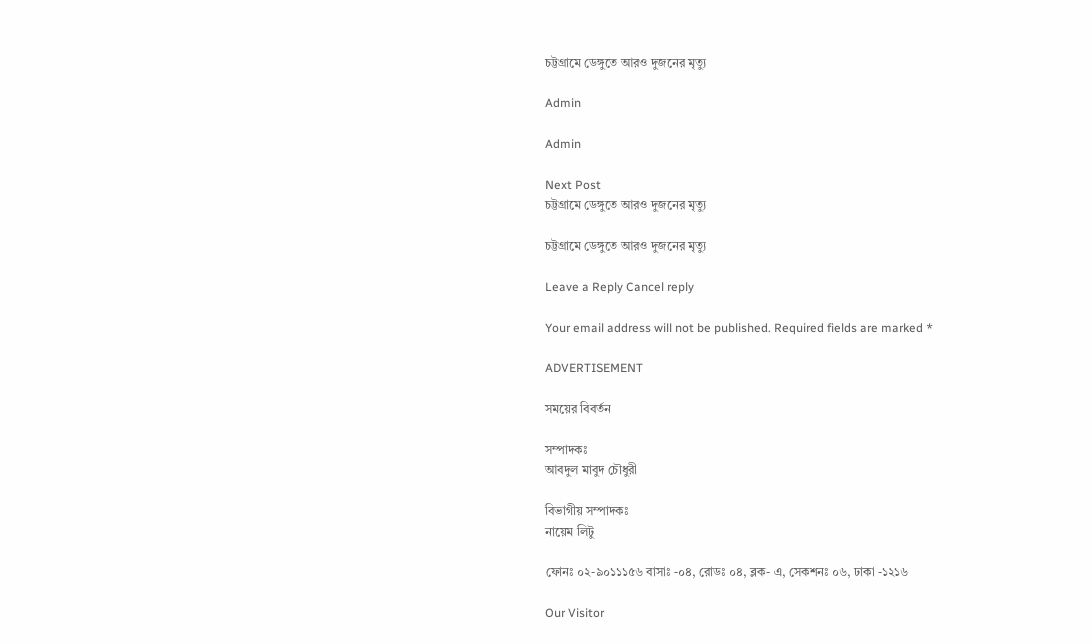চট্টগ্রামে ডেঙ্গুতে আরও দুজনের মৃত্যু

Admin

Admin

Next Post
চট্টগ্রামে ডেঙ্গুতে আরও দুজনের মৃত্যু

চট্টগ্রামে ডেঙ্গুতে আরও দুজনের মৃত্যু

Leave a Reply Cancel reply

Your email address will not be published. Required fields are marked *

ADVERTISEMENT

সময়ের বিবর্তন

সম্পাদকঃ
আবদুল মাবুদ চৌধুরী

বিভাগীয় সম্পাদকঃ
নায়েম লিটু

ফোনঃ ০২-৯০১১১৫৬ বাসাঃ -০৪, রোডঃ ০৪, ব্লক- এ, সেকশনঃ ০৬, ঢাকা -১২১৬

Our Visitor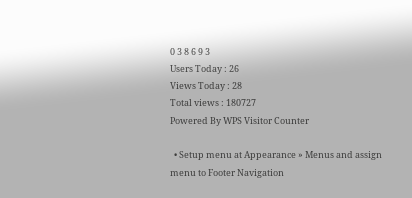0 3 8 6 9 3
Users Today : 26
Views Today : 28
Total views : 180727
Powered By WPS Visitor Counter

  • Setup menu at Appearance » Menus and assign menu to Footer Navigation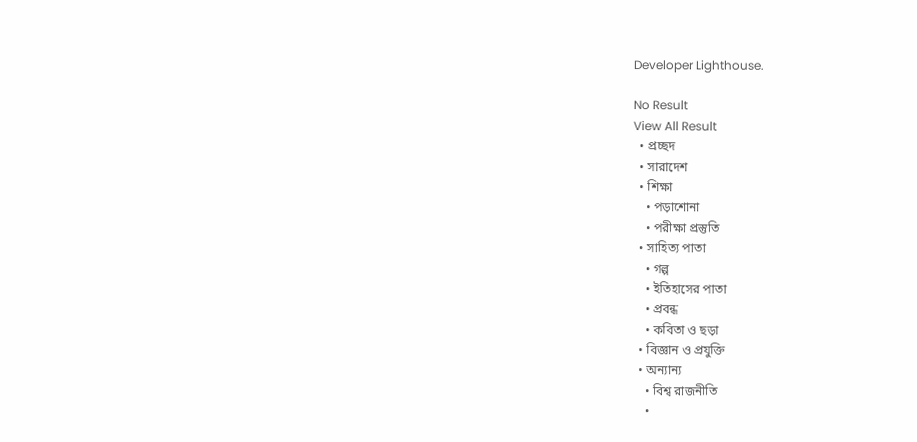Developer Lighthouse.

No Result
View All Result
  • প্রচ্ছদ
  • সারাদেশ
  • শিক্ষা
    • পড়াশোনা
    • পরীক্ষা প্রস্তুতি
  • সাহিত্য পাতা
    • গল্প
    • ইতিহাসের পাতা
    • প্রবন্ধ
    • কবিতা ও ছড়া
  • বিজ্ঞান ও প্রযুক্তি
  • অন্যান্য
    • বিশ্ব রাজনীতি
    •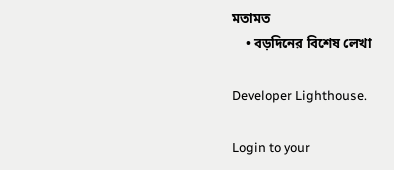মতামত
    • বড়দিনের বিশেষ লেখা

Developer Lighthouse.

Login to your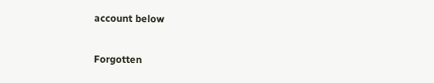account below

Forgotten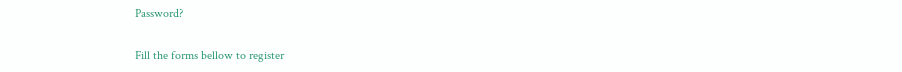Password?

Fill the forms bellow to register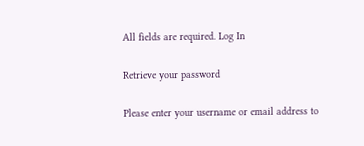All fields are required. Log In

Retrieve your password

Please enter your username or email address to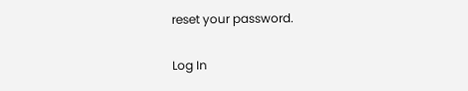reset your password.

Log In